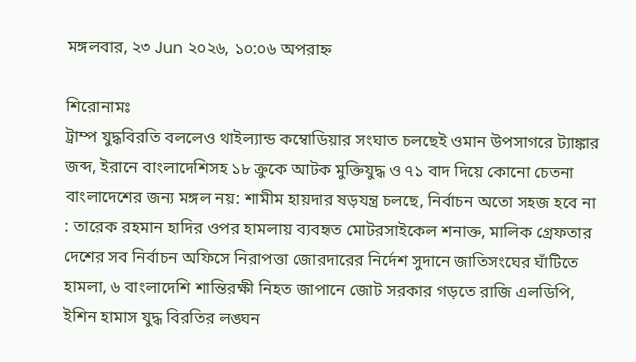মঙ্গলবার, ২৩ Jun ২০২৬, ১০:০৬ অপরাহ্ন

শিরোনামঃ
ট্রাম্প যুদ্ধবিরতি বললেও থাইল্যান্ড কম্বোডিয়ার সংঘাত চলছেই ওমান উপসাগরে ট্যাঙ্কার জব্দ, ইরানে বাংলাদেশিসহ ১৮ ক্রুকে আটক মুক্তিযুদ্ধ ও ৭১ বাদ দিয়ে কোনো চেতনা বাংলাদেশের জন্য মঙ্গল নয়: শামীম হায়দার ষড়যন্ত্র চলছে, নির্বাচন অতো সহজ হবে না : তারেক রহমান হাদির ওপর হামলায় ব্যবহৃত মোটরসাইকেল শনাক্ত, মালিক গ্রেফতার দেশের সব নির্বাচন অফিসে নিরাপত্তা জোরদারের নির্দেশ সুদানে জাতিসংঘের ঘাঁটিতে হামলা, ৬ বাংলাদেশি শান্তিরক্ষী নিহত জাপানে জোট সরকার গড়তে রাজি এলডিপি, ইশিন হামাস যুদ্ধ বিরতির লঙ্ঘন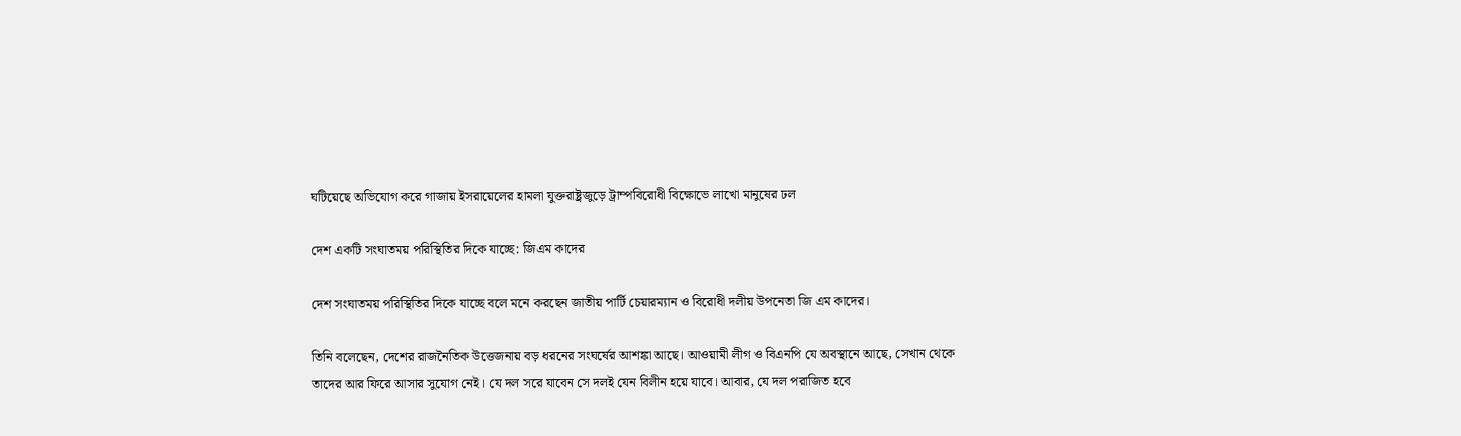ঘটিয়েছে অভিযোগ করে গাজায় ইসরায়েলের হামলা যুক্তরাষ্ট্রজুড়ে ট্রাম্পবিরোধী বিক্ষোভে লাখো মানুষের ঢল

দেশ একটি সংঘাতময় পরিস্থিতির দিকে যাচ্ছে: জিএম কাদের

দেশ সংঘাতময় পরিস্থিতির দিকে যাচ্ছে বলে মনে করছেন জাতীয় পার্টি চেয়ারম্যান ও বিরোধী দলীয় উপনেতা জি এম কাদের।

তিনি বলেছেন, দেশের রাজনৈতিক উত্তেজনায় বড় ধরনের সংঘর্ষের আশঙ্কা আছে। আওয়ামী লীগ ও বিএনপি যে অবস্থানে আছে, সেখান থেকে তাদের আর ফিরে আসার সুযোগ নেই। যে দল সরে যাবেন সে দলই যেন বিলীন হয়ে যাবে। আবার, যে দল পরাজিত হবে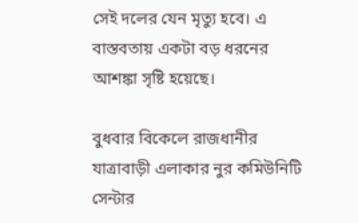সেই দলের যেন মৃত্যু হবে। এ বাস্তবতায় একটা বড় ধরনের আশঙ্কা সৃষ্টি হয়েছে।

বুধবার বিকেলে রাজধানীর যাত্রাবাড়ী এলাকার নুর কমিউনিটি সেন্টার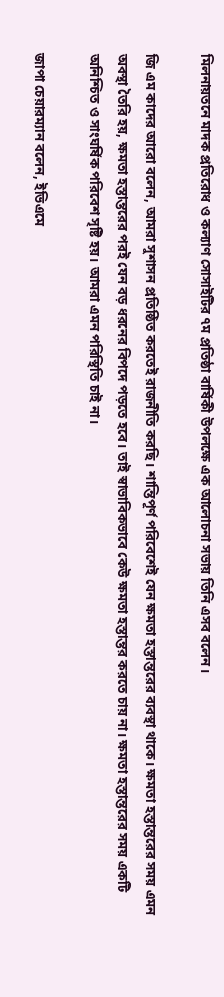মিলনায়তনে মাদক প্রতিরোধ ও কল্যাণ সোসাইটির ৭ম প্রতিষ্ঠা বার্ষিকী উপলক্ষে এক আলোচনা সভায় তিনি এসব বলেন।

জি এম কাদের আরো বলেন, আমরা সুশাসন প্রতিষ্ঠিত করতেই রাজনীতি করছি। শান্তিপূর্ণ পরিবেশেই যেন ক্ষমতা হস্তান্তরের ব্যবস্থা থাকে। ক্ষমতা হস্তান্তরের সময় এমন অবস্থা তৈরি হয়, ক্ষমতা হস্তান্তরের পরই যেন বড় ধরনের বিপদে পড়তে হবে। তাই স্বাভাবিকভাবে কেউ ক্ষমতা হস্তান্তর করতে চায় না। ক্ষমতা হস্তান্তরের সময় একটি অনিশ্চিত ও সাংঘর্ষিক পরিবেশ সৃষ্টি হয়। আমরা এমন পরিস্থিতি চাই না।

জাপা চেয়ারম্যান বলেন, ইভিএমে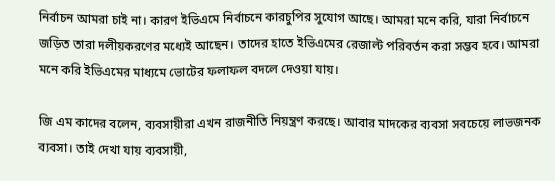নির্বাচন আমরা চাই না। কারণ ইভিএমে নির্বাচনে কারচুপির সুযোগ আছে। আমরা মনে করি, যারা নির্বাচনে জড়িত তারা দলীয়করণের মধ্যেই আছেন। তাদের হাতে ইভিএমের রেজাল্ট পরিবর্তন করা সম্ভব হবে। আমরা মনে করি ইভিএমের মাধ্যমে ভোটের ফলাফল বদলে দেওয়া যায়।

জি এম কাদের বলেন, ব্যবসায়ীরা এখন রাজনীতি নিয়ন্ত্রণ করছে। আবার মাদকের ব্যবসা সবচেয়ে লাভজনক ব্যবসা। তাই দেখা যায় ব্যবসায়ী,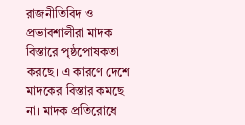রাজনীতিবিদ ও প্রভাবশালীরা মাদক বিস্তারে পৃষ্ঠপোষকতা করছে। এ কারণে দেশে মাদকের বিস্তার কমছে না। মাদক প্রতিরোধে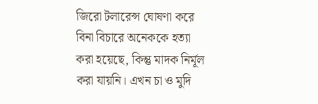জিরো টলারেন্স ঘোষণা করে বিনা বিচারে অনেককে হত্যা করা হয়েছে, কিন্তু মাদক নির্মূল করা যায়নি। এখন চা ও মুদি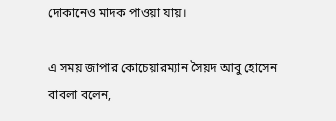দোকানেও মাদক পাওয়া যায়।

এ সময় জাপার কোচেয়ারম্যান সৈয়দ আবু হোসেন বাবলা বলেন,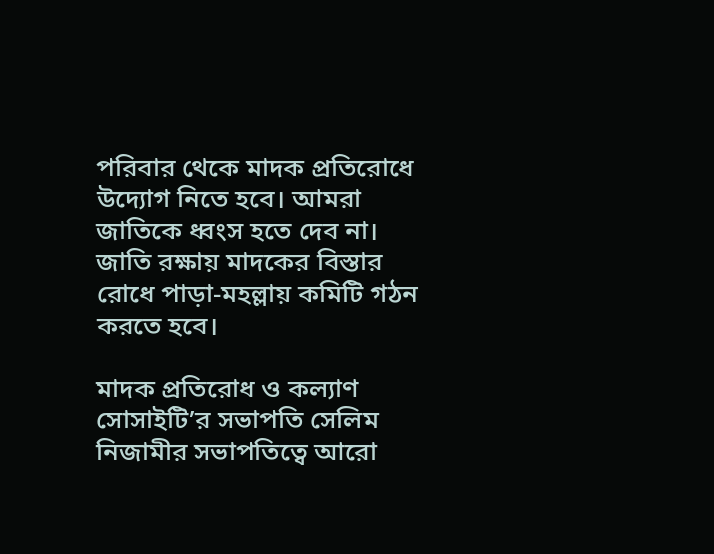পরিবার থেকে মাদক প্রতিরোধে উদ্যোগ নিতে হবে। আমরা জাতিকে ধ্বংস হতে দেব না। জাতি রক্ষায় মাদকের বিস্তার রোধে পাড়া-মহল্লায় কমিটি গঠন করতে হবে।

মাদক প্রতিরোধ ও কল্যাণ সোসাইটি’র সভাপতি সেলিম নিজামীর সভাপতিত্বে আরো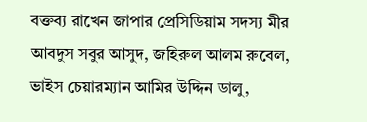বক্তব্য রাখেন জাপার প্রেসিডিয়াম সদস্য মীর আবদুস সবুর আসুদ, জহিরুল আলম রুবেল, ভাইস চেয়ারম্যান আমির উদ্দিন ডালু,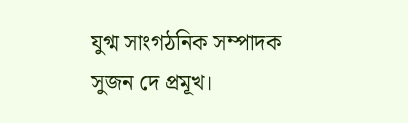যুগ্ম সাংগঠনিক সম্পাদক সুজন দে প্রমূখ।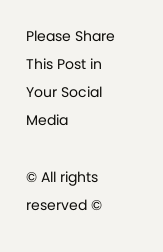Please Share This Post in Your Social Media

© All rights reserved ©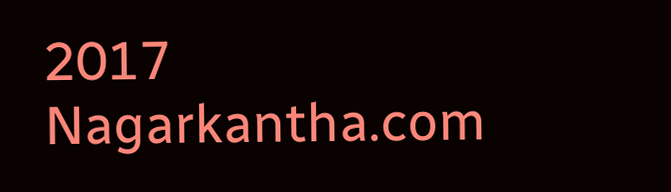2017 Nagarkantha.com